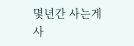몇년간 사는게 사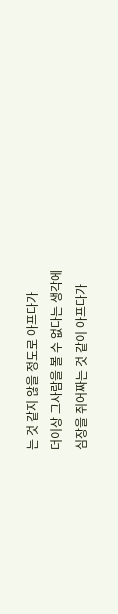는 것 같지 않을 정도로 아프다가
더이상 그사람을 볼 수 없다는 생각에
심장을 쥐어짜는 것 같이 아프다가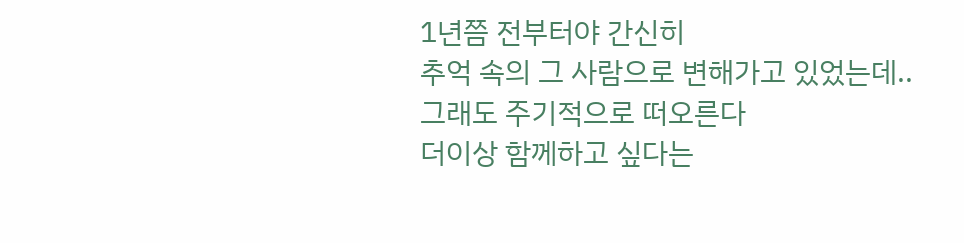1년쯤 전부터야 간신히
추억 속의 그 사람으로 변해가고 있었는데..
그래도 주기적으로 떠오른다
더이상 함께하고 싶다는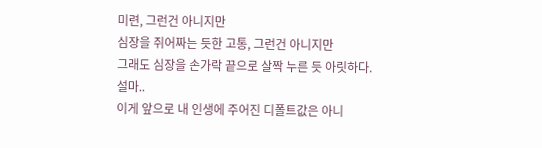미련, 그런건 아니지만
심장을 쥐어짜는 듯한 고통, 그런건 아니지만
그래도 심장을 손가락 끝으로 살짝 누른 듯 아릿하다.
설마..
이게 앞으로 내 인생에 주어진 디폴트값은 아니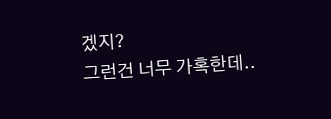겠지?
그런건 너무 가혹한데..